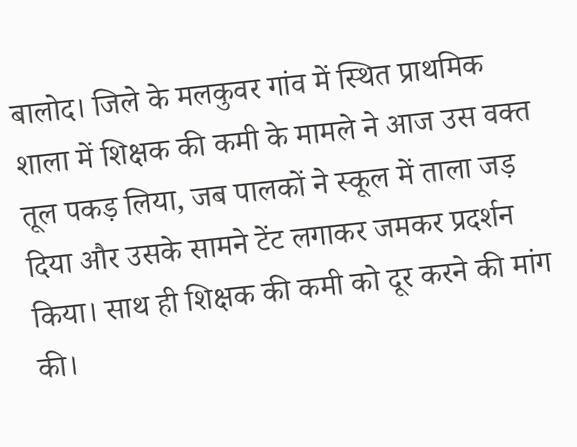बालोद। जिले के मलकुवर गांव में स्थित प्राथमिक शाला में शिक्षक की कमी के मामले ने आज उस वक्त तूल पकड़ लिया, जब पालकों ने स्कूल में ताला जड़ दिया और उसके सामने टेंट लगाकर जमकर प्रदर्शन किया। साथ ही शिक्षक की कमी को दूर करने की मांग की।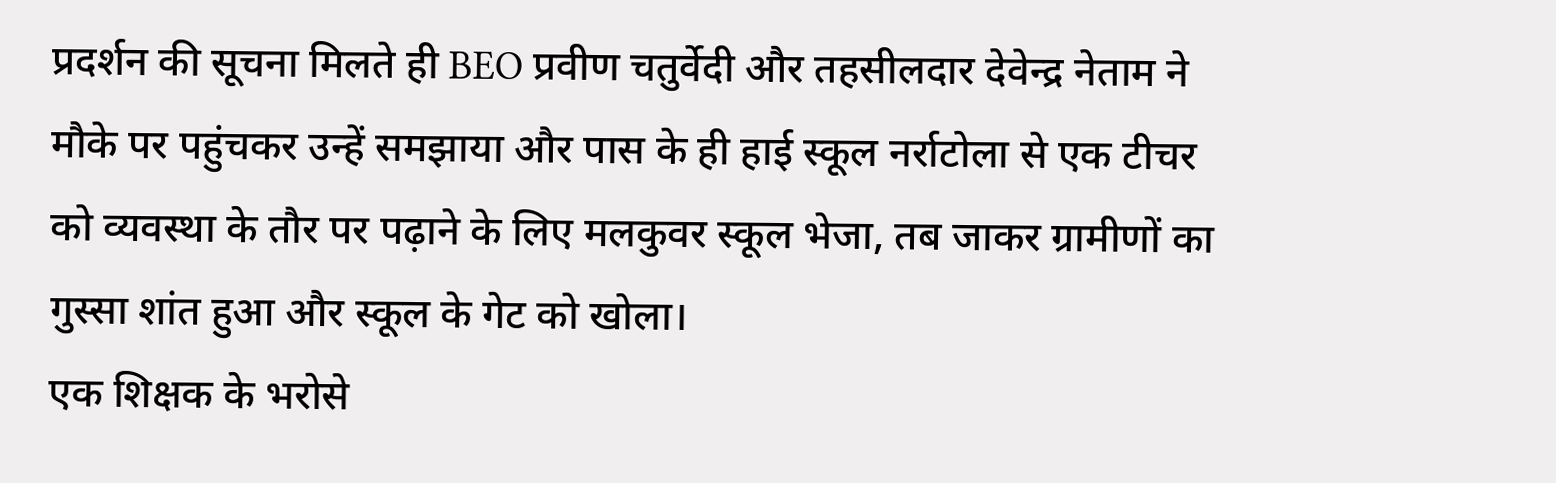प्रदर्शन की सूचना मिलते ही BEO प्रवीण चतुर्वेदी और तहसीलदार देवेन्द्र नेताम ने मौके पर पहुंचकर उन्हें समझाया और पास के ही हाई स्कूल नर्राटोला से एक टीचर को व्यवस्था के तौर पर पढ़ाने के लिए मलकुवर स्कूल भेजा, तब जाकर ग्रामीणों का गुस्सा शांत हुआ और स्कूल के गेट को खोला।
एक शिक्षक के भरोसे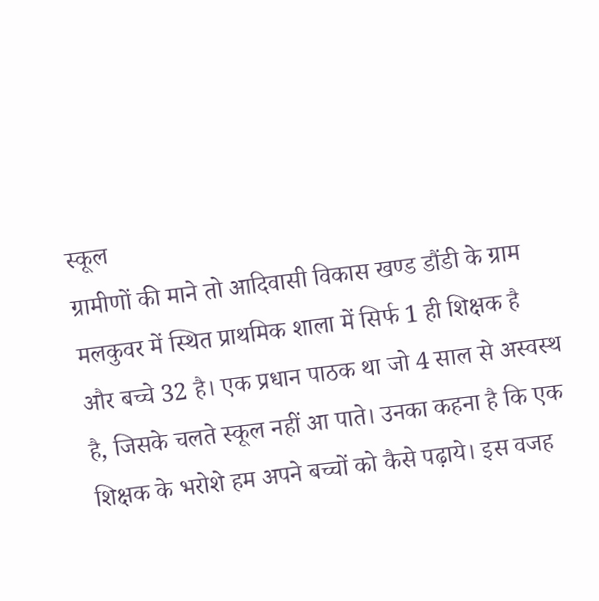स्कूल
ग्रामीणों की माने तो आदिवासी विकास खण्ड डौंडी के ग्राम मलकुवर में स्थित प्राथमिक शाला में सिर्फ 1 ही शिक्षक है और बच्चे 32 है। एक प्रधान पाठक था जो 4 साल से अस्वस्थ है, जिसके चलते स्कूल नहीं आ पाते। उनका कहना है कि एक शिक्षक के भरोशे हम अपने बच्चों को कैसे पढ़ाये। इस वजह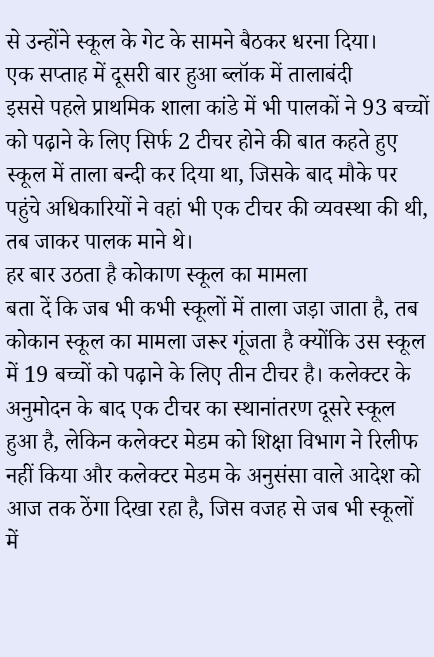से उन्होंने स्कूल के गेट के सामने बैठकर धरना दिया।
एक सप्ताह में दूसरी बार हुआ ब्लॉक में तालाबंदी
इससे पहले प्राथमिक शाला कांडे में भी पालकों ने 93 बच्चों को पढ़ाने के लिए सिर्फ 2 टीचर होने की बात कहते हुए स्कूल में ताला बन्दी कर दिया था, जिसके बाद मौके पर पहुंचे अधिकारियों ने वहां भी एक टीचर की व्यवस्था की थी, तब जाकर पालक माने थे।
हर बार उठता है कोकाण स्कूल का मामला
बता दें कि जब भी कभी स्कूलों में ताला जड़ा जाता है, तब कोकान स्कूल का मामला जरूर गूंजता है क्योंकि उस स्कूल में 19 बच्चों को पढ़ाने के लिए तीन टीचर है। कलेक्टर के अनुमोदन के बाद एक टीचर का स्थानांतरण दूसरे स्कूल हुआ है, लेकिन कलेक्टर मेडम को शिक्षा विभाग ने रिलीफ नहीं किया और कलेक्टर मेडम के अनुसंसा वाले आदेश को आज तक ठेंगा दिखा रहा है, जिस वजह से जब भी स्कूलों में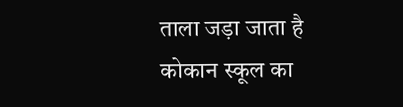ताला जड़ा जाता है कोकान स्कूल का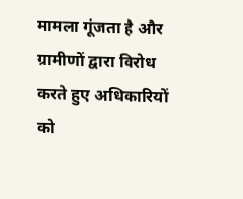मामला गूंजता है और ग्रामीणों द्वारा विरोध करते हुए अधिकारियों को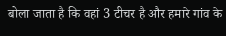बोला जाता है कि वहां 3 टीचर है और हमारे गांव के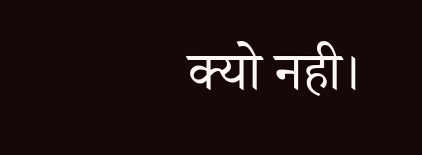क्यो नही।